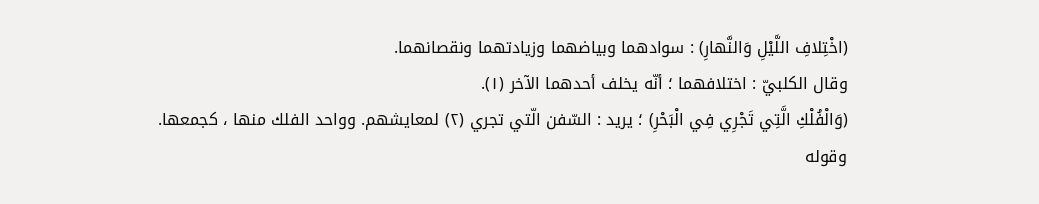(اخْتِلافِ اللَّيْلِ وَالنَّهارِ) : سوادهما وبياضهما وزيادتهما ونقصانهما.
وقال الكلبيّ : اختلافهما ؛ أنّه يخلف أحدهما الآخر (١).
(وَالْفُلْكِ الَّتِي تَجْرِي فِي الْبَحْرِ) ؛ يريد : السّفن الّتي تجري (٢) لمعايشهم. وواحد الفلك منها ، كجمعها.
وقوله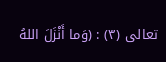تعالى (٣) : (وَما أَنْزَلَ اللهُ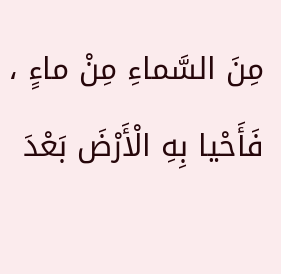مِنَ السَّماءِ مِنْ ماءٍ ، فَأَحْيا بِهِ الْأَرْضَ بَعْدَ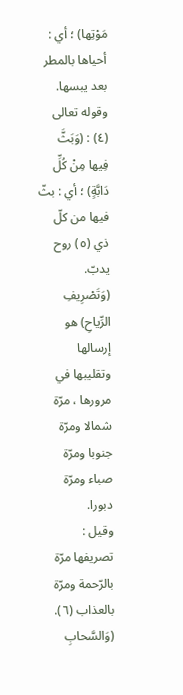مَوْتِها) ؛ أي : أحياها بالمطر بعد يبسها.
وقوله تعالى (٤) : (وَبَثَّ فِيها مِنْ كُلِّ دَابَّةٍ) ؛ أي : بثّ فيها من كلّ ذي (٥) روح يدبّ.
(وَتَصْرِيفِ الرِّياحِ) هو إرسالها وتقليبها في مرورها ، مرّة شمالا ومرّة جنوبا ومرّة صباء ومرّة دبورا.
وقيل : تصريفها مرّة بالرّحمة ومرّة بالعذاب (٦).
(وَالسَّحابِ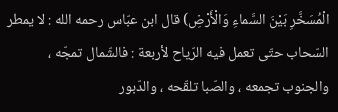الْمُسَخَّرِ بَيْنَ السَّماءِ وَالْأَرْضِ) قال ابن عبّاس رحمه الله : لا يمطر السّحاب حتّى تعمل فيه الرّياح لأربعة : فالشّمال تمجّه ، والجنوب تجمعه ، والصّبا تلقّحه ، والدّبور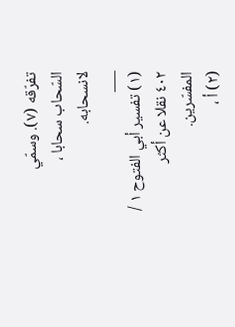تفرّقه (٧). وسمّي السّحاب سحابا ، لانسحابه.
___
(١) تفسير أبي الفتوح ١ / ٤٠٢ نقلا عن أكثر المفسّرين.
(٢) أ ،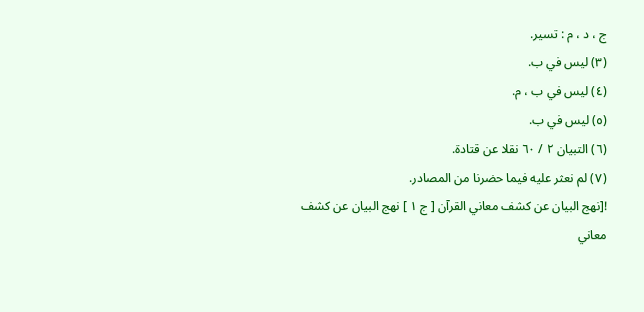ج ، د ، م : تسير.
(٣) ليس في ب.
(٤) ليس في ب ، م.
(٥) ليس في ب.
(٦) التبيان ٢ / ٦٠ نقلا عن قتادة.
(٧) لم نعثر عليه فيما حضرنا من المصادر.
![نهج البيان عن كشف معاني القرآن [ ج ١ ] نهج البيان عن كشف معاني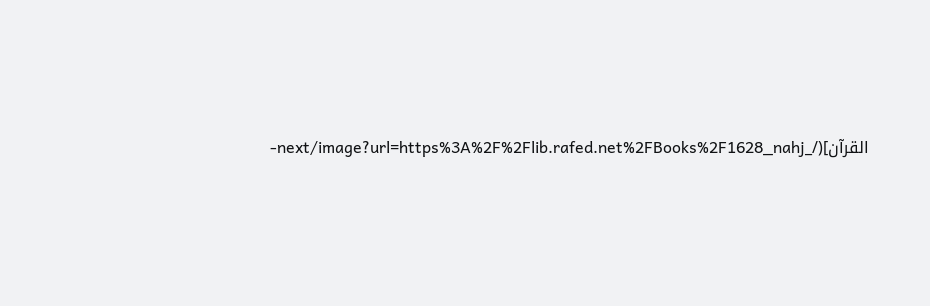القرآن](/_next/image?url=https%3A%2F%2Flib.rafed.net%2FBooks%2F1628_nahj-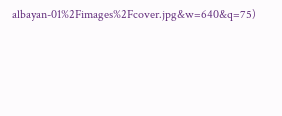albayan-01%2Fimages%2Fcover.jpg&w=640&q=75)